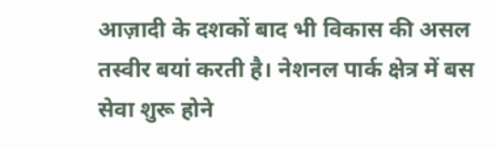आज़ादी के दशकों बाद भी विकास की असल तस्वीर बयां करती है। नेशनल पार्क क्षेत्र में बस सेवा शुरू होने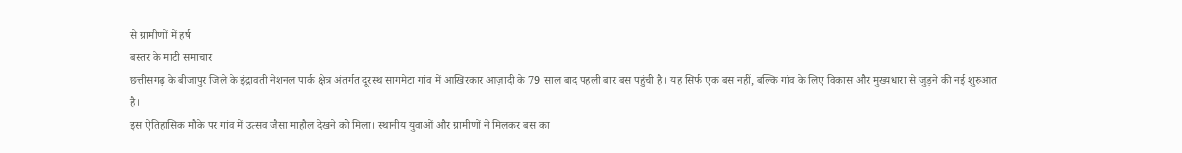से ग्रामीणों में हर्ष
बस्तर के माटी समाचार
छत्तीसगढ़ के बीजापुर जिले के इंद्रावती नेशनल पार्क क्षेत्र अंतर्गत दूरस्थ सागमेटा गांव में आखिरकार आज़ादी के 79 साल बाद पहली बार बस पहुंची है। यह सिर्फ एक बस नहीं, बल्कि गांव के लिए विकास और मुख्यधारा से जुड़ने की नई शुरुआत है।
इस ऐतिहासिक मौके पर गांव में उत्सव जैसा माहौल देखने को मिला। स्थानीय युवाओं और ग्रामीणों ने मिलकर बस का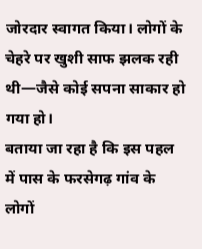जोरदार स्वागत किया। लोगों के चेहरे पर खुशी साफ झलक रही थी—जैसे कोई सपना साकार हो गया हो।
बताया जा रहा है कि इस पहल में पास के फरसेगढ़ गांव के लोगों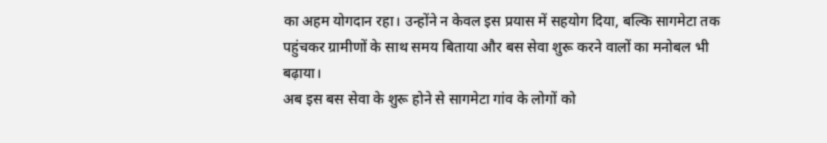का अहम योगदान रहा। उन्होंने न केवल इस प्रयास में सहयोग दिया, बल्कि सागमेटा तक पहुंचकर ग्रामीणों के साथ समय बिताया और बस सेवा शुरू करने वालों का मनोबल भी बढ़ाया।
अब इस बस सेवा के शुरू होने से सागमेटा गांव के लोगों को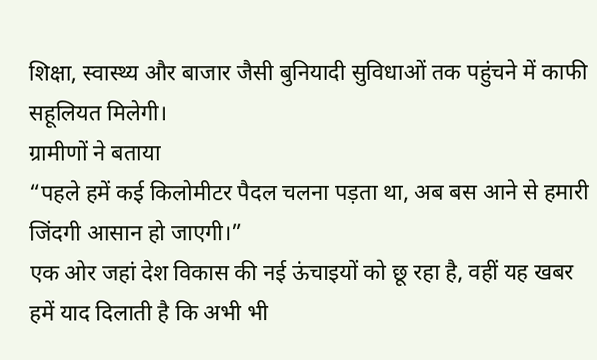शिक्षा, स्वास्थ्य और बाजार जैसी बुनियादी सुविधाओं तक पहुंचने में काफी सहूलियत मिलेगी।
ग्रामीणों ने बताया
“पहले हमें कई किलोमीटर पैदल चलना पड़ता था, अब बस आने से हमारी जिंदगी आसान हो जाएगी।”
एक ओर जहां देश विकास की नई ऊंचाइयों को छू रहा है, वहीं यह खबर हमें याद दिलाती है कि अभी भी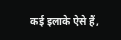कई इलाके ऐसे हैं,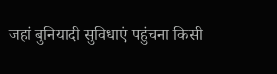जहां बुनियादी सुविधाएं पहुंचना किसी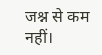जश्न से कम नहीं।